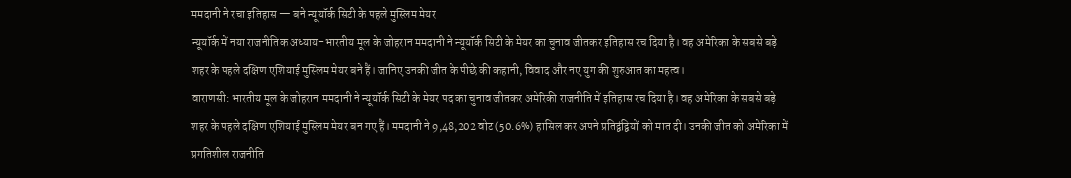ममदानी ने रचा इतिहास — बने न्यूयॉर्क सिटी के पहले मुस्लिम मेयर
न्यूयॉर्क में नया राजनीतिक अध्याय-भारतीय मूल के जोहरान ममदानी ने न्यूयॉर्क सिटी के मेयर का चुनाव जीतकर इतिहास रच दिया है। वह अमेरिका के सबसे बड़े शहर के पहले दक्षिण एशियाई मुस्लिम मेयर बने हैं। जानिए उनकी जीत के पीछे की कहानी, विवाद और नए युग की शुरुआत का महत्व।
वाराणसी: भारतीय मूल के जोहरान ममदानी ने न्यूयॉर्क सिटी के मेयर पद का चुनाव जीतकर अमेरिकी राजनीति में इतिहास रच दिया है। वह अमेरिका के सबसे बड़े शहर के पहले दक्षिण एशियाई मुस्लिम मेयर बन गए हैं। ममदानी ने 9,48,202 वोट (50.6%) हासिल कर अपने प्रतिद्वंद्वियों को मात दी। उनकी जीत को अमेरिका में प्रगतिशील राजनीति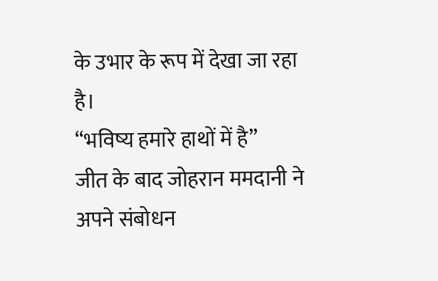के उभार के रूप में देखा जा रहा है।
“भविष्य हमारे हाथों में है”
जीत के बाद जोहरान ममदानी ने अपने संबोधन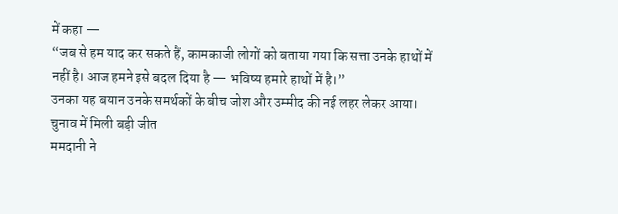में कहा —
“जब से हम याद कर सकते हैं, कामकाजी लोगों को बताया गया कि सत्ता उनके हाथों में नहीं है। आज हमने इसे बदल दिया है — भविष्य हमारे हाथों में है।”
उनका यह बयान उनके समर्थकों के बीच जोश और उम्मीद की नई लहर लेकर आया।
चुनाव में मिली बड़ी जीत
ममदानी ने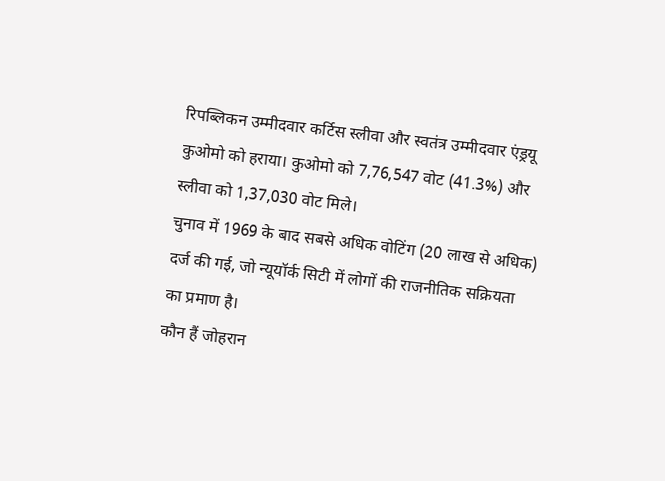रिपब्लिकन उम्मीदवार कर्टिस स्लीवा और स्वतंत्र उम्मीदवार एंड्रयू कुओमो को हराया। कुओमो को 7,76,547 वोट (41.3%) और स्लीवा को 1,37,030 वोट मिले।
चुनाव में 1969 के बाद सबसे अधिक वोटिंग (20 लाख से अधिक) दर्ज की गई, जो न्यूयॉर्क सिटी में लोगों की राजनीतिक सक्रियता का प्रमाण है।
कौन हैं जोहरान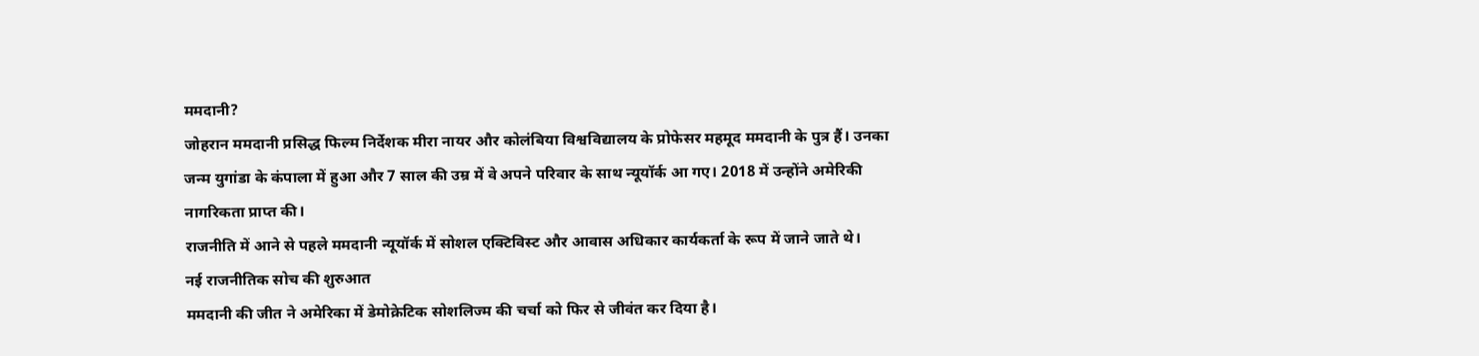ममदानी?
जोहरान ममदानी प्रसिद्ध फिल्म निर्देशक मीरा नायर और कोलंबिया विश्वविद्यालय के प्रोफेसर महमूद ममदानी के पुत्र हैं। उनका जन्म युगांडा के कंपाला में हुआ और 7 साल की उम्र में वे अपने परिवार के साथ न्यूयॉर्क आ गए। 2018 में उन्होंने अमेरिकी नागरिकता प्राप्त की।
राजनीति में आने से पहले ममदानी न्यूयॉर्क में सोशल एक्टिविस्ट और आवास अधिकार कार्यकर्ता के रूप में जाने जाते थे।
नई राजनीतिक सोच की शुरुआत
ममदानी की जीत ने अमेरिका में डेमोक्रेटिक सोशलिज्म की चर्चा को फिर से जीवंत कर दिया है।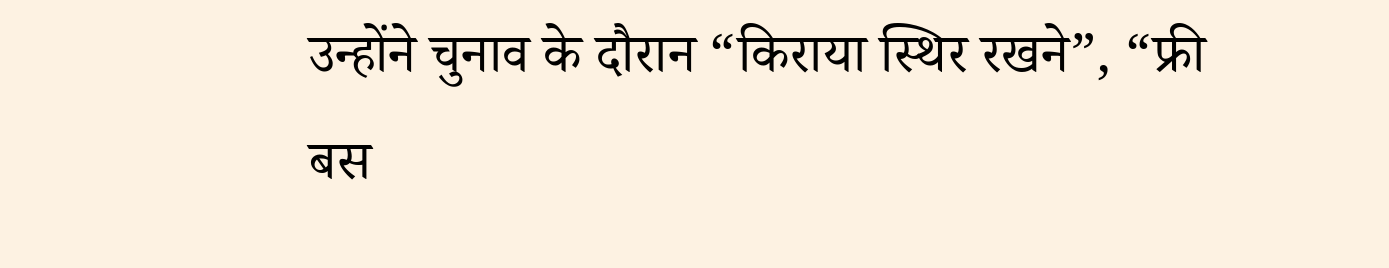उन्होंने चुनाव के दौरान “किराया स्थिर रखने”, “फ्री बस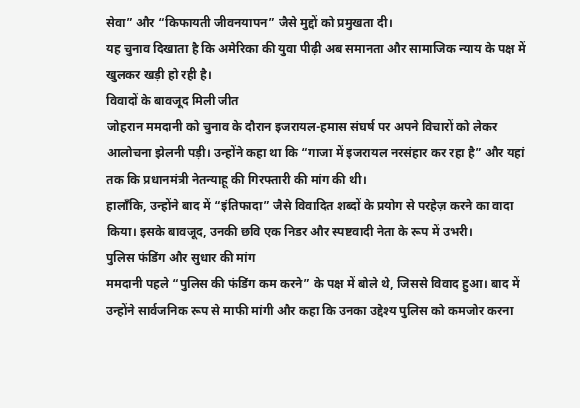सेवा” और “किफायती जीवनयापन” जैसे मुद्दों को प्रमुखता दी।
यह चुनाव दिखाता है कि अमेरिका की युवा पीढ़ी अब समानता और सामाजिक न्याय के पक्ष में खुलकर खड़ी हो रही है।
विवादों के बावजूद मिली जीत
जोहरान ममदानी को चुनाव के दौरान इजरायल-हमास संघर्ष पर अपने विचारों को लेकर आलोचना झेलनी पड़ी। उन्होंने कहा था कि “गाजा में इजरायल नरसंहार कर रहा है” और यहां तक कि प्रधानमंत्री नेतन्याहू की गिरफ्तारी की मांग की थी।
हालाँकि, उन्होंने बाद में “इंतिफादा” जैसे विवादित शब्दों के प्रयोग से परहेज़ करने का वादा किया। इसके बावजूद, उनकी छवि एक निडर और स्पष्टवादी नेता के रूप में उभरी।
पुलिस फंडिंग और सुधार की मांग
ममदानी पहले “पुलिस की फंडिंग कम करने” के पक्ष में बोले थे, जिससे विवाद हुआ। बाद में उन्होंने सार्वजनिक रूप से माफी मांगी और कहा कि उनका उद्देश्य पुलिस को कमजोर करना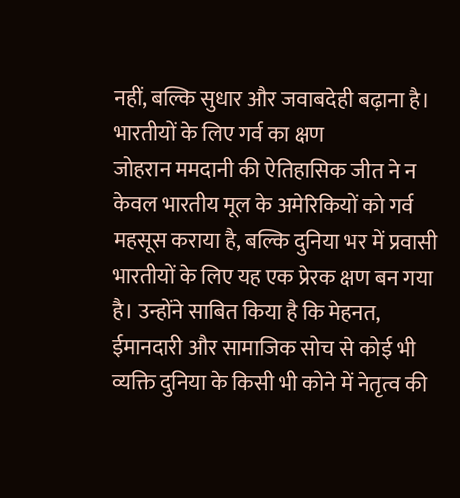नहीं, बल्कि सुधार और जवाबदेही बढ़ाना है।
भारतीयों के लिए गर्व का क्षण
जोहरान ममदानी की ऐतिहासिक जीत ने न केवल भारतीय मूल के अमेरिकियों को गर्व महसूस कराया है, बल्कि दुनिया भर में प्रवासी भारतीयों के लिए यह एक प्रेरक क्षण बन गया है। उन्होंने साबित किया है कि मेहनत, ईमानदारी और सामाजिक सोच से कोई भी व्यक्ति दुनिया के किसी भी कोने में नेतृत्व की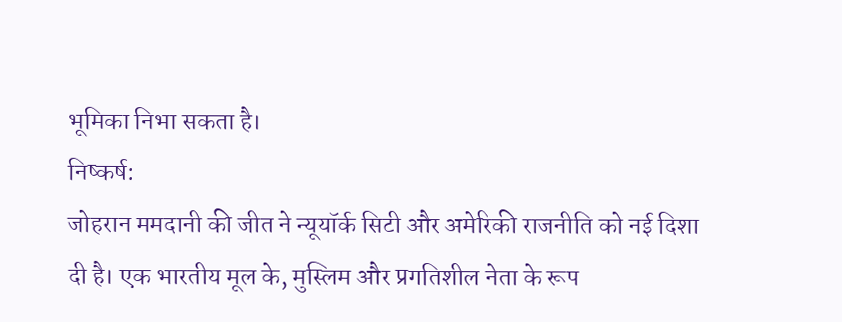भूमिका निभा सकता है।
निष्कर्ष:
जोहरान ममदानी की जीत ने न्यूयॉर्क सिटी और अमेरिकी राजनीति को नई दिशा दी है। एक भारतीय मूल के, मुस्लिम और प्रगतिशील नेता के रूप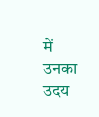में उनका उदय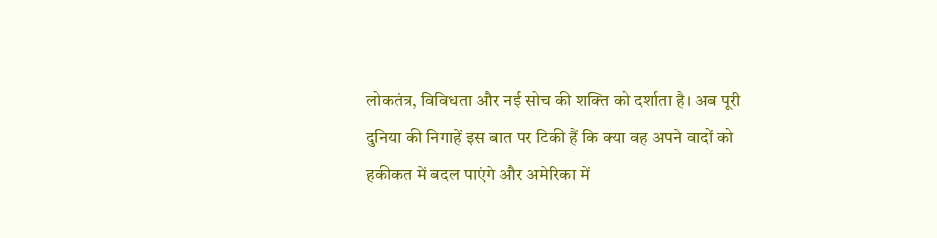लोकतंत्र, विविधता और नई सोच की शक्ति को दर्शाता है। अब पूरी दुनिया की निगाहें इस बात पर टिकी हैं कि क्या वह अपने वादों को हकीकत में बदल पाएंगे और अमेरिका में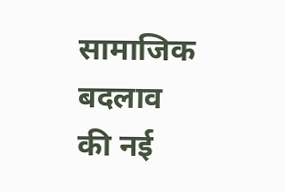सामाजिक बदलाव की नई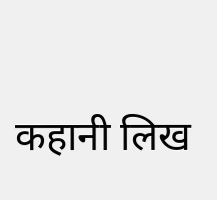कहानी लिख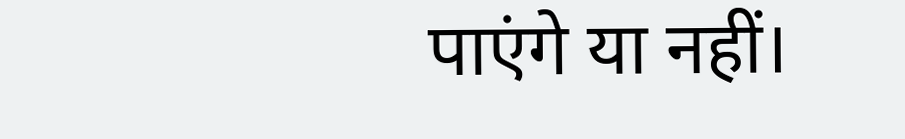पाएंगे या नहीं।